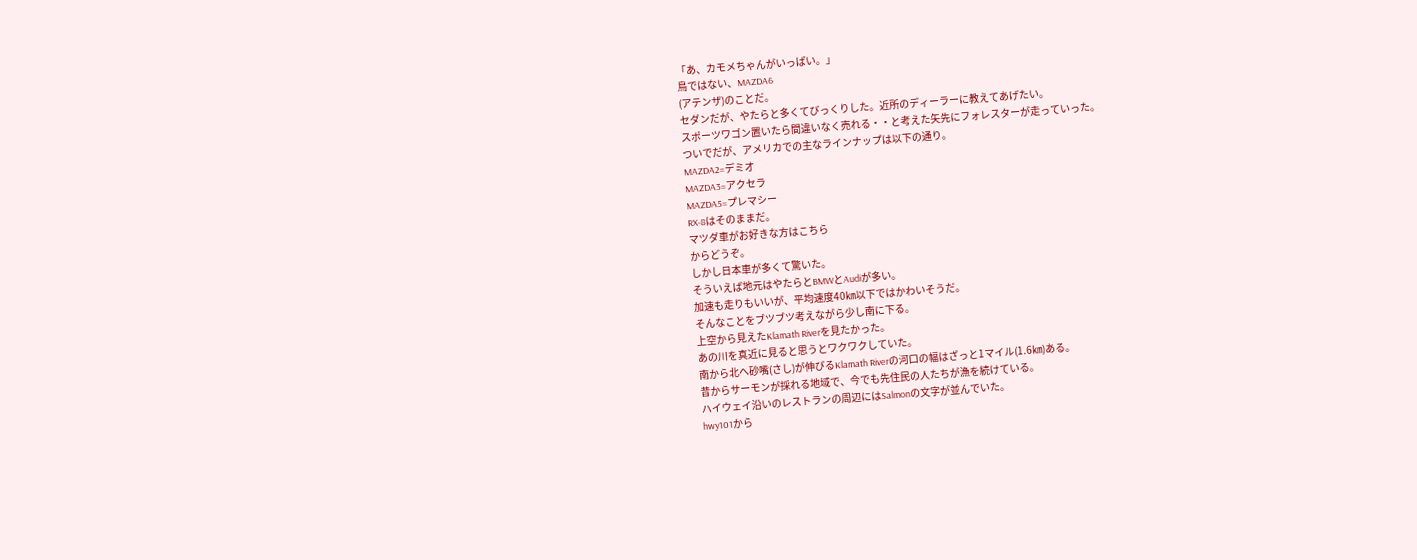「あ、カモメちゃんがいっぱい。」
鳥ではない、MAZDA6
(アテンザ)のことだ。
セダンだが、やたらと多くてびっくりした。近所のディーラーに教えてあげたい。
スポーツワゴン置いたら間違いなく売れる・・と考えた矢先にフォレスターが走っていった。
ついでだが、アメリカでの主なラインナップは以下の通り。
MAZDA2=デミオ
MAZDA3=アクセラ
MAZDA5=プレマシー
RX-8はそのままだ。
マツダ車がお好きな方はこちら
からどうぞ。
しかし日本車が多くて驚いた。
そういえば地元はやたらとBMWとAudiが多い。
加速も走りもいいが、平均速度40㎞以下ではかわいそうだ。
そんなことをブツブツ考えながら少し南に下る。
上空から見えたKlamath Riverを見たかった。
あの川を真近に見ると思うとワクワクしていた。
南から北へ砂嘴(さし)が伸びるKlamath Riverの河口の幅はざっと1マイル(1.6㎞)ある。
昔からサーモンが採れる地域で、今でも先住民の人たちが漁を続けている。
ハイウェイ沿いのレストランの周辺にはSalmonの文字が並んでいた。
hwy101から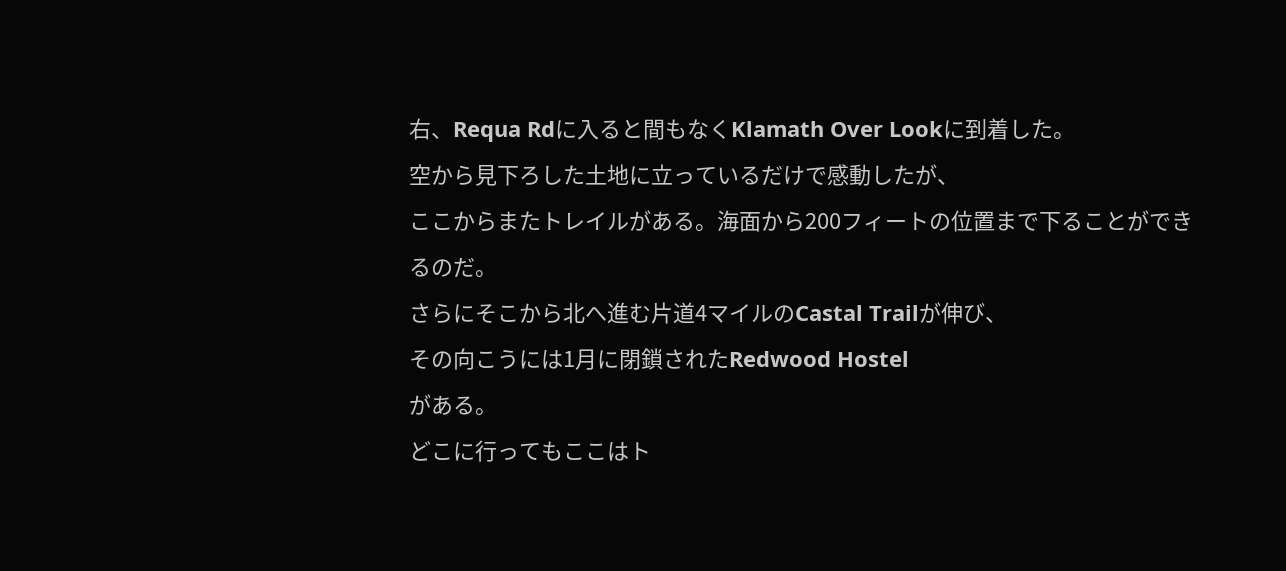右、Requa Rdに入ると間もなくKlamath Over Lookに到着した。
空から見下ろした土地に立っているだけで感動したが、
ここからまたトレイルがある。海面から200フィートの位置まで下ることができるのだ。
さらにそこから北へ進む片道4マイルのCastal Trailが伸び、
その向こうには1月に閉鎖されたRedwood Hostel
がある。
どこに行ってもここはト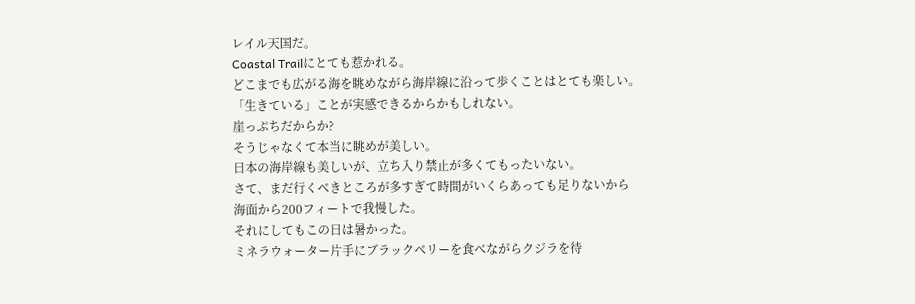レイル天国だ。
Coastal Trailにとても惹かれる。
どこまでも広がる海を眺めながら海岸線に沿って歩くことはとても楽しい。
「生きている」ことが実感できるからかもしれない。
崖っぷちだからか?
そうじゃなくて本当に眺めが美しい。
日本の海岸線も美しいが、立ち入り禁止が多くてもったいない。
さて、まだ行くべきところが多すぎて時間がいくらあっても足りないから
海面から200フィートで我慢した。
それにしてもこの日は暑かった。
ミネラウォーター片手にブラックベリーを食べながらクジラを待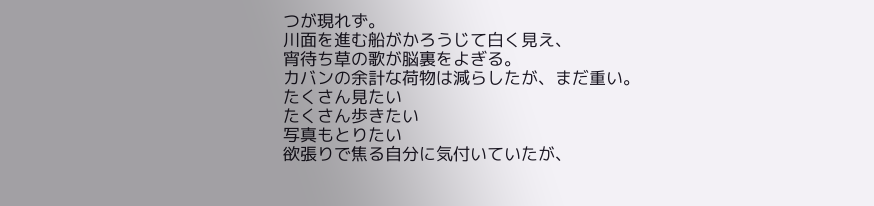つが現れず。
川面を進む船がかろうじて白く見え、
宵待ち草の歌が脳裏をよぎる。
カバンの余計な荷物は減らしたが、まだ重い。
たくさん見たい
たくさん歩きたい
写真もとりたい
欲張りで焦る自分に気付いていたが、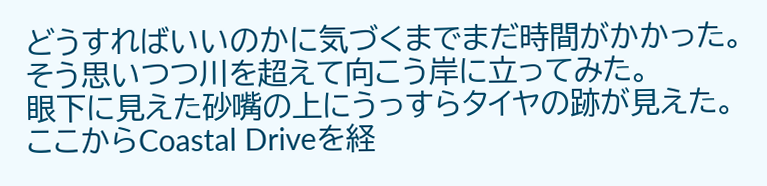どうすればいいのかに気づくまでまだ時間がかかった。
そう思いつつ川を超えて向こう岸に立ってみた。
眼下に見えた砂嘴の上にうっすらタイヤの跡が見えた。
ここからCoastal Driveを経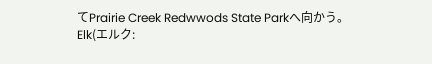てPrairie Creek Redwwods State Parkへ向かう。
Elk(エルク: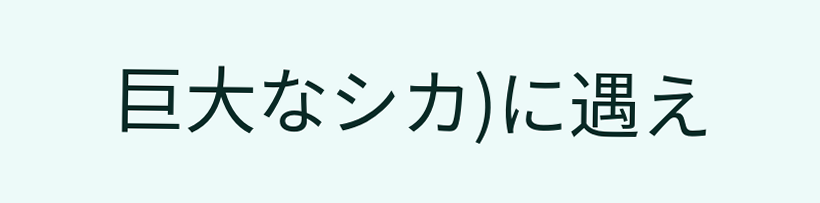巨大なシカ)に遇え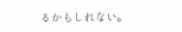るかもしれない。